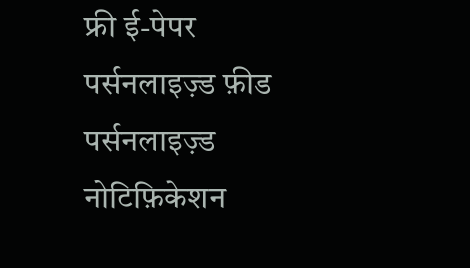फ्री ई-पेपर
पर्सनलाइज़्ड फ़ीड
पर्सनलाइज़्ड नोटिफ़िकेशन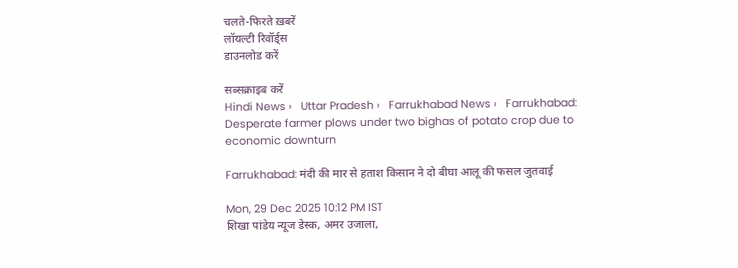चलते-फिरते ख़बरें
लॉयल्टी रिवॉर्ड्स
डाउनलोड करें

सब्सक्राइब करें
Hindi News ›   Uttar Pradesh ›   Farrukhabad News ›   Farrukhabad: Desperate farmer plows under two bighas of potato crop due to economic downturn

Farrukhabad: मंदी की मार से हताश किसान ने दो बीघा आलू की फसल जुतवाई

Mon, 29 Dec 2025 10:12 PM IST
शिखा पांडेय न्यूज डेस्क, अमर उजाला,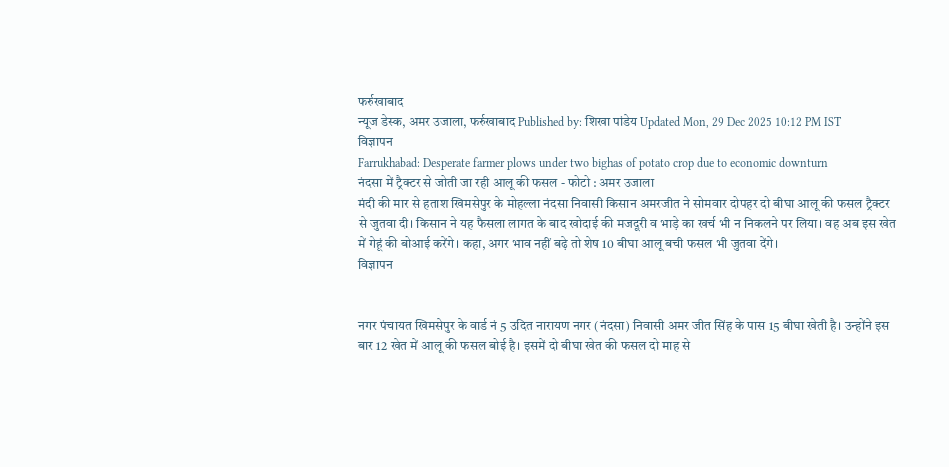फर्रुखाबाद
न्यूज डेस्क, अमर उजाला, फर्रुखाबाद Published by: शिखा पांडेय Updated Mon, 29 Dec 2025 10:12 PM IST
विज्ञापन
Farrukhabad: Desperate farmer plows under two bighas of potato crop due to economic downturn
नंदसा में ट्रैक्टर से जोती जा रही आलू की फसल - फोटो : अमर उजाला
मंदी की मार से हताश खिमसेपुर के मोहल्ला नंदसा निवासी किसान अमरजीत ने सोमवार दोपहर दो बीघा आलू की फसल ट्रैक्टर से जुतवा दी। किसान ने यह फैसला लागत के बाद खोदाई की मजदूरी व भाड़े का खर्च भी न निकलने पर लिया। वह अब इस खेत में गेहूं की बोआई करेंगे। कहा, अगर भाव नहीं बढ़े तो शेष 10 बीघा आलू बची फसल भी जुतवा देंगे।
विज्ञापन


नगर पंचायत खिमसेपुर के वार्ड नं 5 उदित नारायण नगर (नंदसा) निवासी अमर जीत सिंह के पास 15 बीघा खेती है। उन्होंने इस बार 12 खेत में आलू की फसल बोई है। इसमें दो बीघा खेत की फसल दो माह से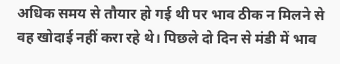अधिक समय से तौयार हो गई थी पर भाव ठीक न मिलने से वह खोदाई नहीं करा रहे थे। पिछले दो दिन से मंडी में भाव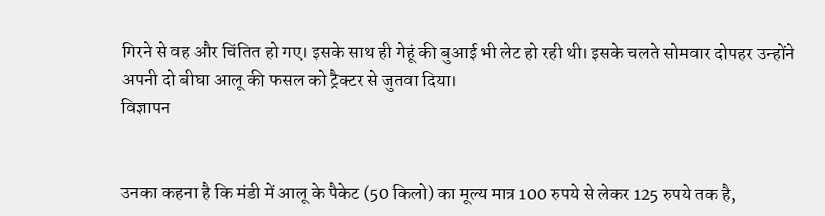गिरने से वह और चिंतित हो गए। इसके साथ ही गेहूं की बुआई भी लेट हो रही थी। इसके चलते सोमवार दोपहर उन्होंने अपनी दो बीघा आलू की फसल को ट्रैक्टर से जुतवा दिया।
विज्ञापन


उनका कहना है कि मंडी में आलू के पैकेट (50 किलो) का मूल्य मात्र 100 रुपये से लेकर 125 रुपये तक है,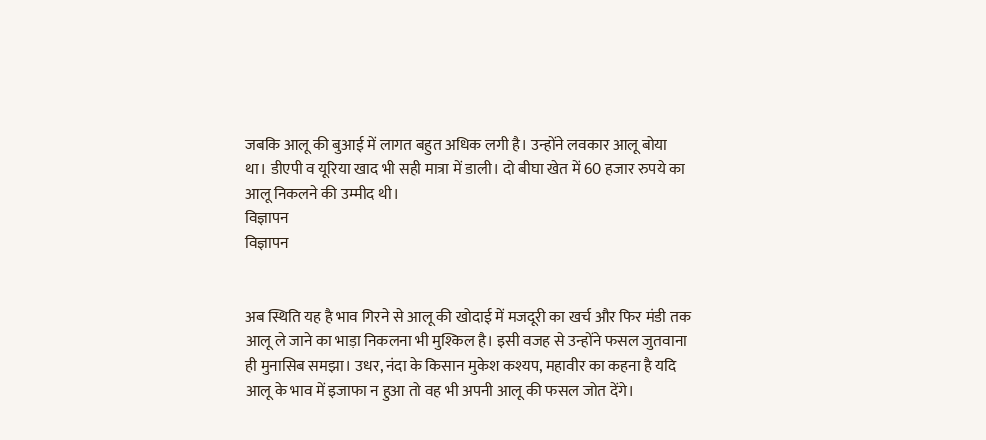जबकि आलू की बुआई में लागत बहुत अधिक लगी है। उन्होंने लवकार आलू बोया था। डीएपी व यूरिया खाद भी सही मात्रा में डाली। दो बीघा खेत में 60 हजार रुपये का आलू निकलने की उम्मीद थी।
विज्ञापन
विज्ञापन


अब स्थिति यह है भाव गिरने से आलू की खोदाई में मजदूरी का खर्च और फिर मंडी तक आलू ले जाने का भाड़ा निकलना भी मुश्किल है। इसी वजह से उन्होंने फसल जुतवाना ही मुनासिब समझा। उधर, नंदा के किसान मुकेश कश्यप, महावीर का कहना है यदि आलू के भाव में इजाफा न हुआ तो वह भी अपनी आलू की फसल जोत देंगे।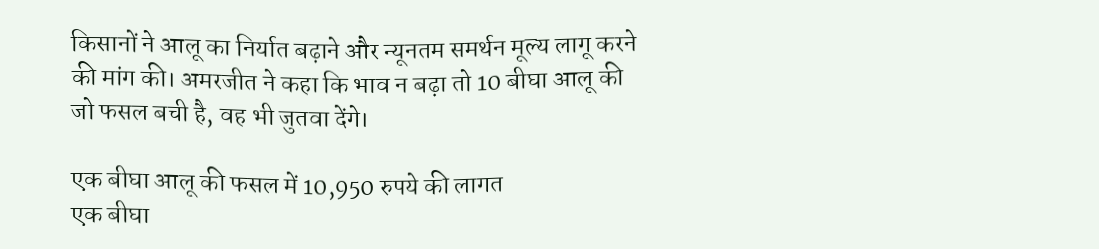किसानों ने आलू का निर्यात बढ़ाने और न्यूनतम समर्थन मूल्य लागू करने की मांग की। अमरजीत ने कहा कि भाव न बढ़ा तो 10 बीघा आलू की जो फसल बची है, वह भी जुतवा देंगे।

एक बीघा आलू की फसल में 10,950 रुपये की लागत
एक बीघा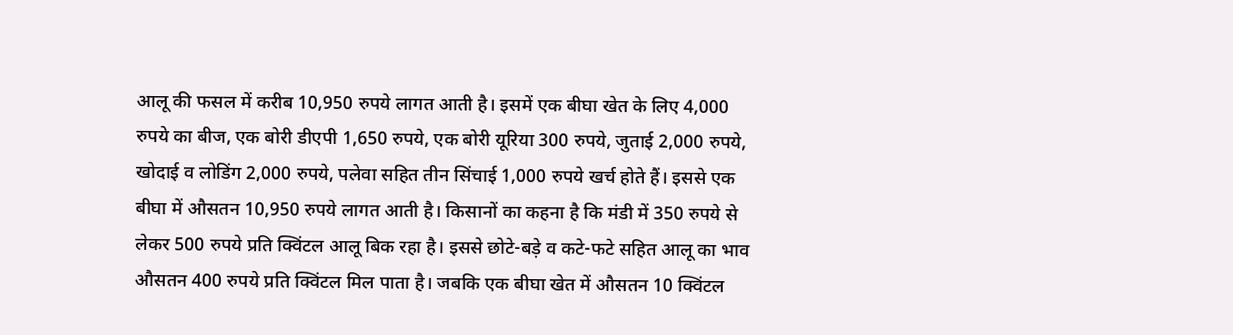आलू की फसल में करीब 10,950 रुपये लागत आती है। इसमें एक बीघा खेत के लिए 4,000 रुपये का बीज, एक बोरी डीएपी 1,650 रुपये, एक बोरी यूरिया 300 रुपये, जुताई 2,000 रुपये, खोदाई व लोडिंग 2,000 रुपये, पलेवा सहित तीन सिंचाई 1,000 रुपये खर्च होते हैं। इससे एक बीघा में औसतन 10,950 रुपये लागत आती है। किसानों का कहना है कि मंडी में 350 रुपये से लेकर 500 रुपये प्रति क्विंटल आलू बिक रहा है। इससे छोटे-बड़े व कटे-फटे सहित आलू का भाव औसतन 400 रुपये प्रति क्विंटल मिल पाता है। जबकि एक बीघा खेत में औसतन 10 क्विंटल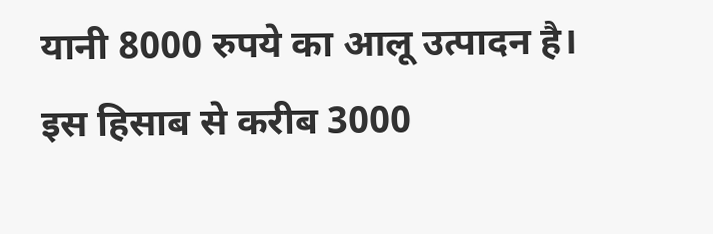यानी 8000 रुपये का आलू उत्पादन है। इस हिसाब से करीब 3000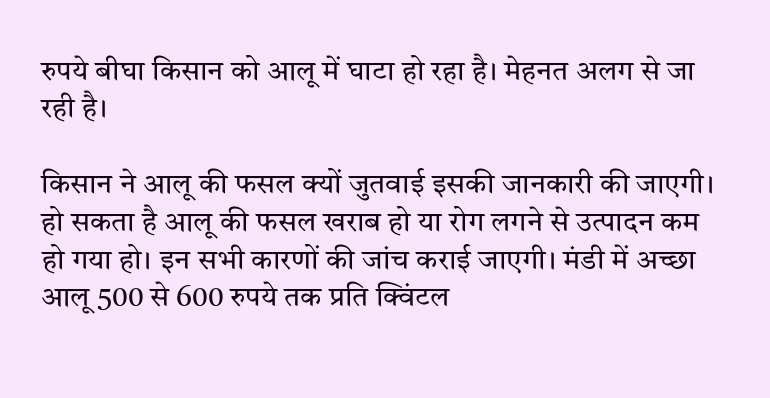रुपये बीघा किसान को आलू में घाटा हो रहा है। मेहनत अलग से जा रही है।

किसान ने आलू की फसल क्यों जुतवाई इसकी जानकारी की जाएगी। हो सकता है आलू की फसल खराब हो या रोग लगने से उत्पादन कम हो गया हो। इन सभी कारणों की जांच कराई जाएगी। मंडी में अच्छा आलू 500 से 600 रुपये तक प्रति क्विंटल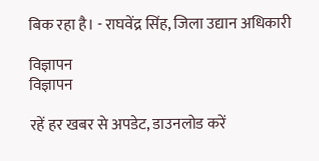बिक रहा है। - राघवेंद्र सिंह, जिला उद्यान अधिकारी

विज्ञापन
विज्ञापन

रहें हर खबर से अपडेट, डाउनलोड करें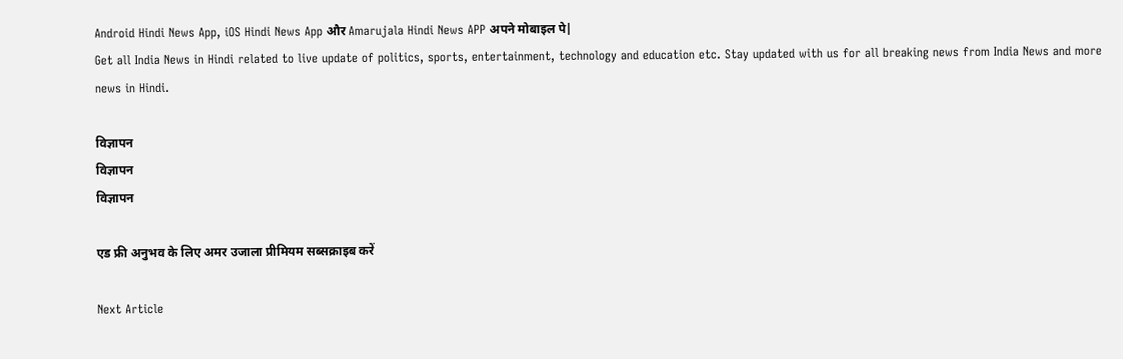Android Hindi News App, iOS Hindi News App और Amarujala Hindi News APP अपने मोबाइल पे|
Get all India News in Hindi related to live update of politics, sports, entertainment, technology and education etc. Stay updated with us for all breaking news from India News and more news in Hindi.

विज्ञापन
विज्ञापन
विज्ञापन

एड फ्री अनुभव के लिए अमर उजाला प्रीमियम सब्सक्राइब करें

Next Article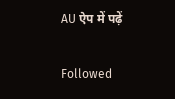AU ऐप में पढ़ें

Followed